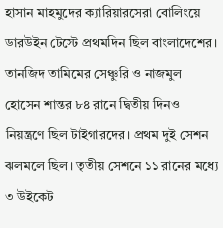হাসান মাহমুদের ক্যারিয়ারসেরা বোলিংয়ে ডারউইন টেস্টে প্রথমদিন ছিল বাংলাদেশের। তানজিদ তামিমের সেঞ্চুরি ও নাজমুল হোসেন শান্তর ৮৪ রানে দ্বিতীয় দিনও নিয়ন্ত্রণে ছিল টাইগারদের। প্রথম দুই সেশন ঝলমলে ছিল। তৃতীয় সেশনে ১১ রানের মধ্যে ৩ উইকেট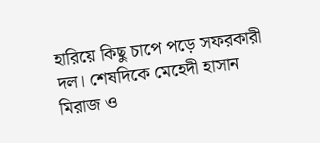হারিয়ে কিছু চাপে পড়ে সফরকারী দল। শেষদিকে মেহেদী হাসান মিরাজ ও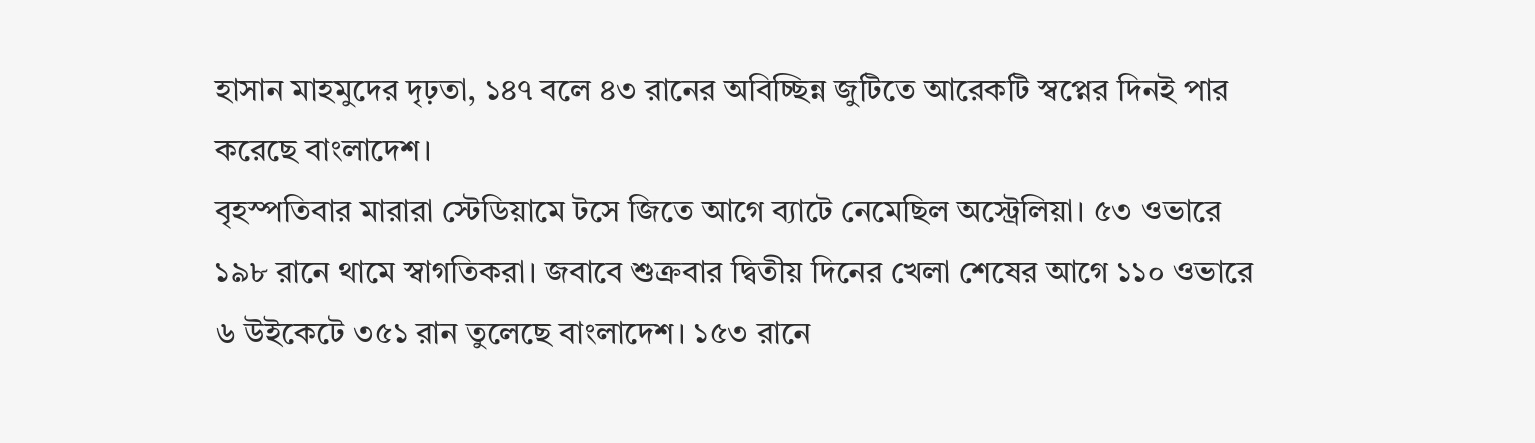হাসান মাহমুদের দৃঢ়তা, ১৪৭ বলে ৪৩ রানের অবিচ্ছিন্ন জুটিতে আরেকটি স্বপ্নের দিনই পার করেছে বাংলাদেশ।
বৃহস্পতিবার মারারা স্টেডিয়ামে টসে জিতে আগে ব্যাটে নেমেছিল অস্ট্রেলিয়া। ৫৩ ওভারে ১৯৮ রানে থামে স্বাগতিকরা। জবাবে শুক্রবার দ্বিতীয় দিনের খেলা শেষের আগে ১১০ ওভারে ৬ উইকেটে ৩৫১ রান তুলেছে বাংলাদেশ। ১৫৩ রানে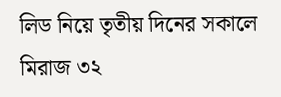লিড নিয়ে তৃতীয় দিনের সকালে মিরাজ ৩২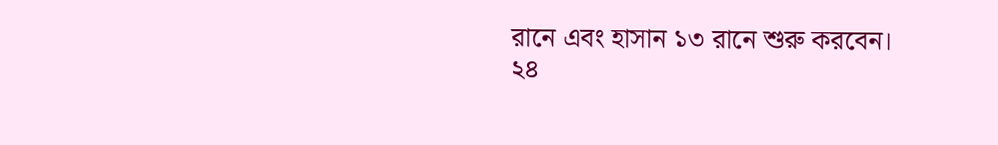রানে এবং হাসান ১৩ রানে শুরু করবেন।
২৪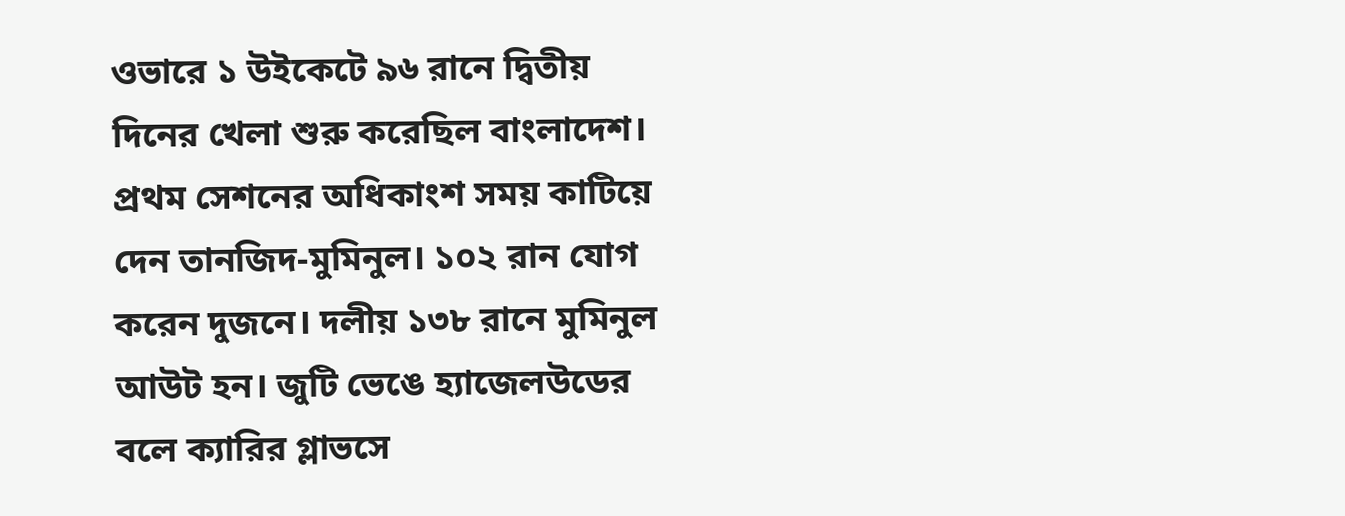ওভারে ১ উইকেটে ৯৬ রানে দ্বিতীয় দিনের খেলা শুরু করেছিল বাংলাদেশ। প্রথম সেশনের অধিকাংশ সময় কাটিয়ে দেন তানজিদ-মুমিনুল। ১০২ রান যোগ করেন দুজনে। দলীয় ১৩৮ রানে মুমিনুল আউট হন। জুটি ভেঙে হ্যাজেলউডের বলে ক্যারির গ্লাভসে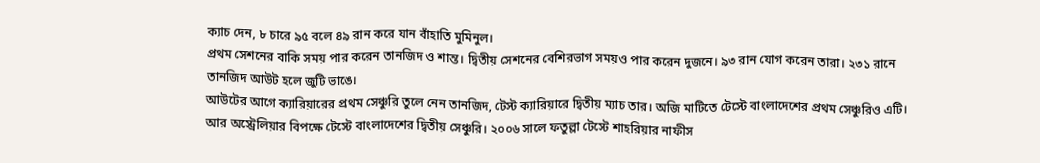ক্যাচ দেন, ৮ চারে ৯৫ বলে ৪৯ রান করে যান বাঁহাতি মুমিনুল।
প্রথম সেশনের বাকি সময় পার করেন তানজিদ ও শান্ত। দ্বিতীয় সেশনের বেশিরভাগ সময়ও পার করেন দুজনে। ৯৩ রান যোগ করেন তারা। ২৩১ রানে তানজিদ আউট হলে জুটি ভাঙে।
আউটের আগে ক্যারিয়ারের প্রথম সেঞ্চুরি তুলে নেন তানজিদ, টেস্ট ক্যারিয়ারে দ্বিতীয় ম্যাচ তার। অজি মাটিতে টেস্টে বাংলাদেশের প্রথম সেঞ্চুরিও এটি। আর অস্ট্রেলিয়ার বিপক্ষে টেস্টে বাংলাদেশের দ্বিতীয় সেঞ্চুরি। ২০০৬ সালে ফতুল্লা টেস্টে শাহরিয়ার নাফীস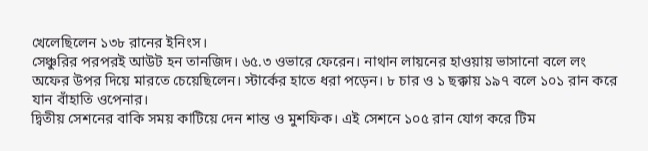খেলেছিলেন ১৩৮ রানের ইনিংস।
সেঞ্চুরির পরপরই আউট হন তানজিদ। ৬৫.৩ ওভারে ফেরেন। নাথান লায়নের হাওয়ায় ভাসানো বলে লং অফের উপর দিয়ে মারতে চেয়েছিলেন। স্টার্কের হাতে ধরা পড়েন। ৮ চার ও ১ ছক্কায় ১৯৭ বলে ১০১ রান করে যান বাঁহাতি ওপেনার।
দ্বিতীয় সেশনের বাকি সময় কাটিয়ে দেন শান্ত ও মুশফিক। এই সেশনে ১০৫ রান যোগ করে টিম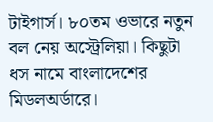টাইগার্স। ৮০তম ওভারে নতুন বল নেয় অস্ট্রেলিয়া। কিছুটা ধস নামে বাংলাদেশের মিডলঅর্ডারে।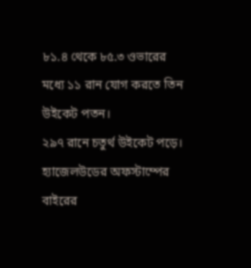৮১.৪ থেকে ৮৫.৩ ওভারের মধ্যে ১১ রান যোগ করতে তিন উইকেট পতন।
২৯৭ রানে চতুর্থ উইকেট পড়ে। হ্যাজেলউডের অফস্টাম্পের বাইরের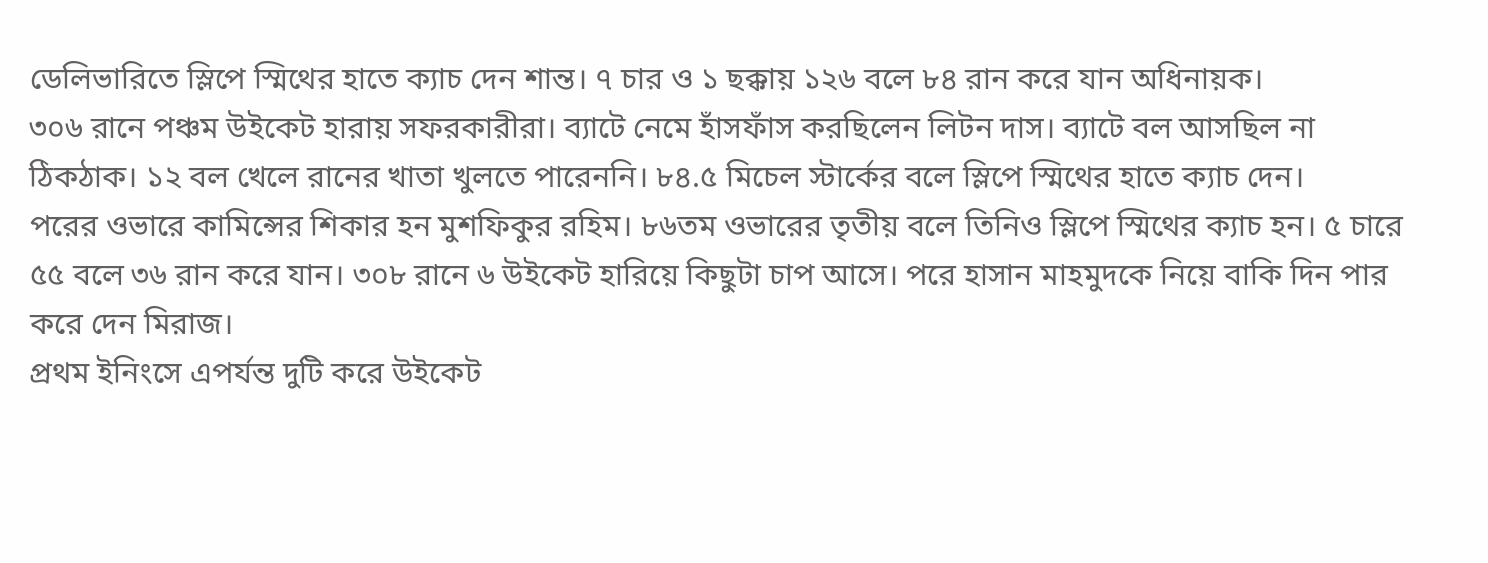ডেলিভারিতে স্লিপে স্মিথের হাতে ক্যাচ দেন শান্ত। ৭ চার ও ১ ছক্কায় ১২৬ বলে ৮৪ রান করে যান অধিনায়ক।
৩০৬ রানে পঞ্চম উইকেট হারায় সফরকারীরা। ব্যাটে নেমে হাঁসফাঁস করছিলেন লিটন দাস। ব্যাটে বল আসছিল না ঠিকঠাক। ১২ বল খেলে রানের খাতা খুলতে পারেননি। ৮৪.৫ মিচেল স্টার্কের বলে স্লিপে স্মিথের হাতে ক্যাচ দেন।
পরের ওভারে কামিন্সের শিকার হন মুশফিকুর রহিম। ৮৬তম ওভারের তৃতীয় বলে তিনিও স্লিপে স্মিথের ক্যাচ হন। ৫ চারে ৫৫ বলে ৩৬ রান করে যান। ৩০৮ রানে ৬ উইকেট হারিয়ে কিছুটা চাপ আসে। পরে হাসান মাহমুদকে নিয়ে বাকি দিন পার করে দেন মিরাজ।
প্রথম ইনিংসে এপর্যন্ত দুটি করে উইকেট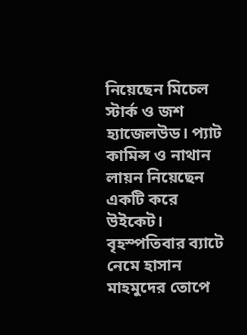নিয়েছেন মিচেল স্টার্ক ও জশ হ্যাজেলউড। প্যাট কামিন্স ও নাথান লায়ন নিয়েছেন একটি করে উইকেট।
বৃহস্পতিবার ব্যাটে নেমে হাসান মাহমুদের তোপে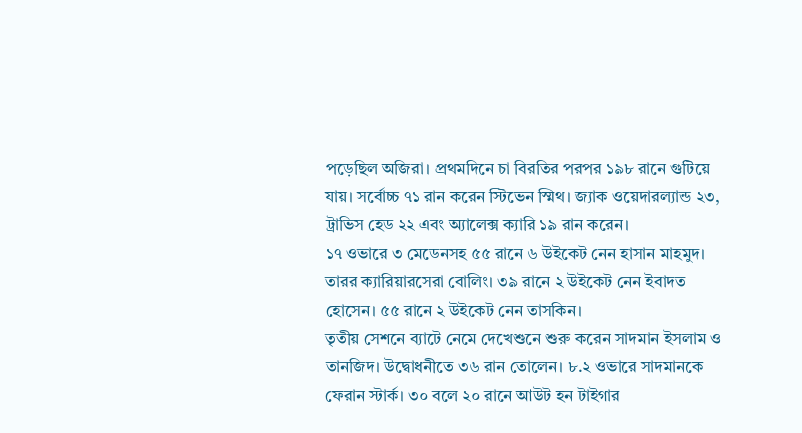পড়েছিল অজিরা। প্রথমদিনে চা বিরতির পরপর ১৯৮ রানে গুটিয়ে যায়। সর্বোচ্চ ৭১ রান করেন স্টিভেন স্মিথ। জ্যাক ওয়েদারল্যান্ড ২৩, ট্রাভিস হেড ২২ এবং অ্যালেক্স ক্যারি ১৯ রান করেন।
১৭ ওভারে ৩ মেডেনসহ ৫৫ রানে ৬ উইকেট নেন হাসান মাহমুদ। তারর ক্যারিয়ারসেরা বোলিং। ৩৯ রানে ২ উইকেট নেন ইবাদত হোসেন। ৫৫ রানে ২ উইকেট নেন তাসকিন।
তৃতীয় সেশনে ব্যাটে নেমে দেখেশুনে শুরু করেন সাদমান ইসলাম ও তানজিদ। উদ্বোধনীতে ৩৬ রান তোলেন। ৮.২ ওভারে সাদমানকে ফেরান স্টার্ক। ৩০ বলে ২০ রানে আউট হন টাইগার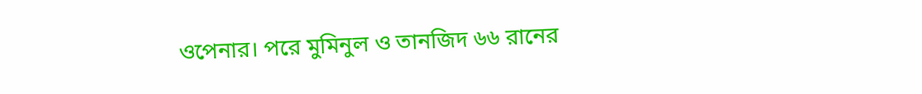ওপেনার। পরে মুমিনুল ও তানজিদ ৬৬ রানের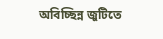অবিচ্ছিন্ন জুটিতে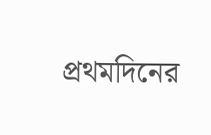প্রথমদিনের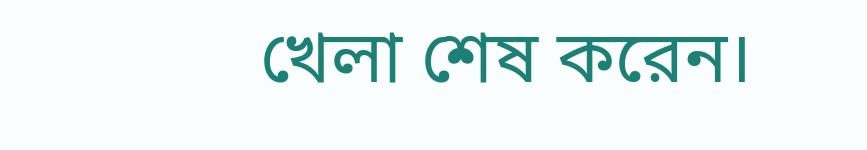খেলা শেষ করেন।